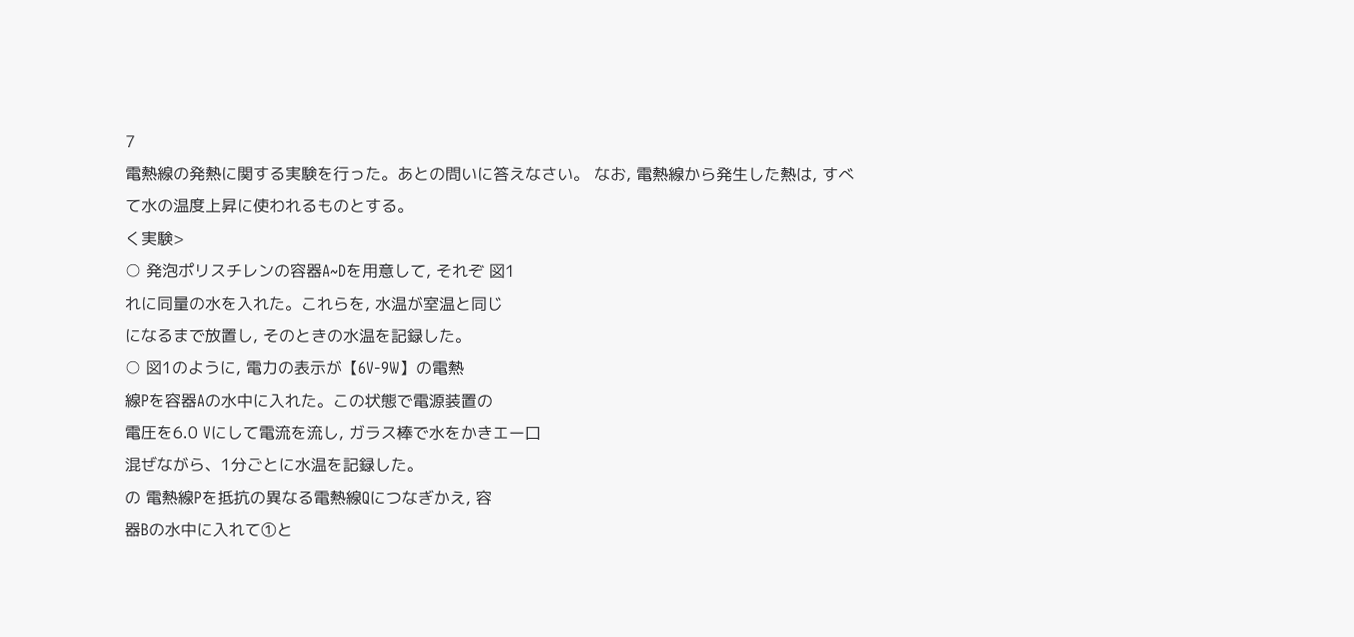7
電熱線の発熱に関する実験を行った。あとの問いに答えなさい。 なお, 電熱線から発生した熱は, すべ
て水の温度上昇に使われるものとする。
く実験>
○ 発泡ポリスチレンの容器A~Dを用意して, それぞ 図1
れに同量の水を入れた。これらを, 水温が室温と同じ
になるまで放置し, そのときの水温を記録した。
○ 図1のように, 電力の表示が【6V-9W】の電熱
線Pを容器Aの水中に入れた。この状態で電源装置の
電圧を6.0 Vにして電流を流し, ガラス棒で水をかきエー口
混ぜながら、1分ごとに水温を記録した。
の 電熱線Pを抵抗の異なる電熱線Qにつなぎかえ, 容
器Bの水中に入れて①と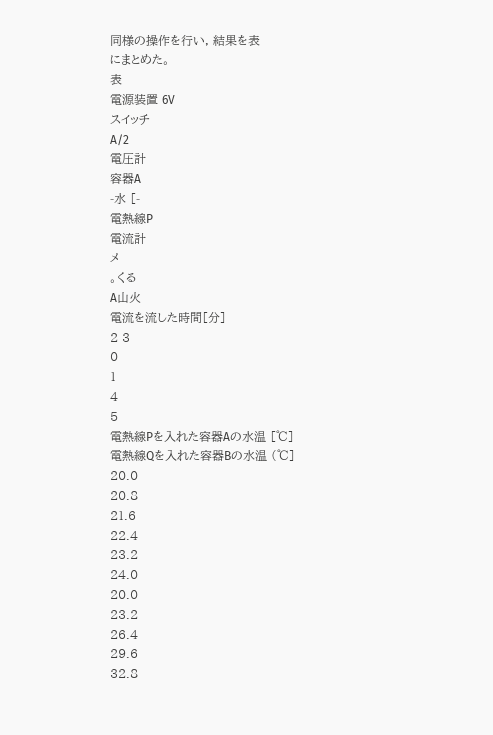同様の操作を行い, 結果を表
にまとめた。
表
電源装置 6V
スイッチ
A/2
電圧計
容器A
-水 [-
電熱線P
電流計
メ
。くる
A山火
電流を流した時間[分]
2 3
0
1
4
5
電熱線Pを入れた容器Aの水温 [℃]
電熱線Qを入れた容器Bの水温 (℃]
20.0
20.8
21.6
22.4
23.2
24.0
20.0
23.2
26.4
29.6
32.8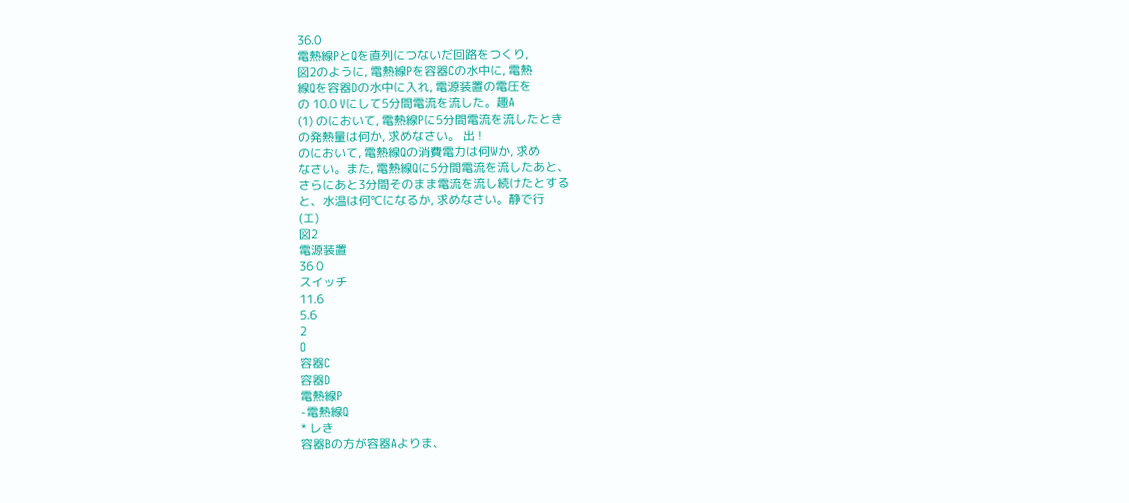36.0
電熱線PとQを直列につないだ回路をつくり,
図2のように, 電熱線Pを容器Cの水中に, 電熱
線Qを容器Dの水中に入れ, 電源装置の電圧を
の 10.0 Vにして5分間電流を流した。趣A
(1) のにおいて, 電熱線Pに5分間電流を流したとき
の発熱量は何か, 求めなさい。 出 !
のにおいて, 電熱線Qの消費電力は何Wか, 求め
なさい。また, 電熱線Qに5分間電流を流したあと、
さらにあと3分間そのまま電流を流し続けたとする
と、水温は何℃になるか, 求めなさい。静で行
(エ)
図2
電源装置
36 0
スイッチ
11.6
5.6
2
O
容器C
容器D
電熱線P
-電熱線Q
* レき
容器Bの方が容器Aよりま、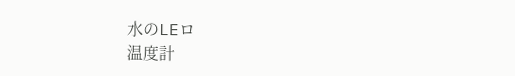水のLEロ
温度計